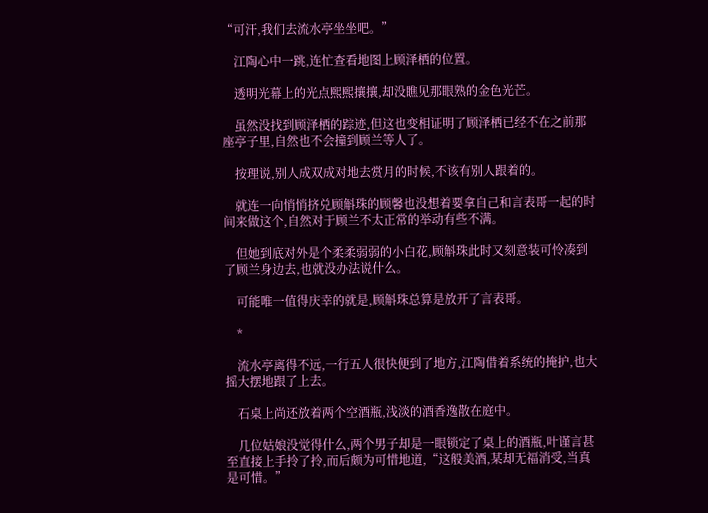“可汗,我们去流水亭坐坐吧。”

    江陶心中一跳,连忙查看地图上顾泽栖的位置。

    透明光幕上的光点熙熙攘攘,却没瞧见那眼熟的金色光芒。

    虽然没找到顾泽栖的踪迹,但这也变相证明了顾泽栖已经不在之前那座亭子里,自然也不会撞到顾兰等人了。

    按理说,别人成双成对地去赏月的时候,不该有别人跟着的。

    就连一向悄悄挤兑顾斛珠的顾馨也没想着要拿自己和言表哥一起的时间来做这个,自然对于顾兰不太正常的举动有些不满。

    但她到底对外是个柔柔弱弱的小白花,顾斛珠此时又刻意装可怜凑到了顾兰身边去,也就没办法说什么。

    可能唯一值得庆幸的就是,顾斛珠总算是放开了言表哥。

    *

    流水亭离得不远,一行五人很快便到了地方,江陶借着系统的掩护,也大摇大摆地跟了上去。

    石桌上尚还放着两个空酒瓶,浅淡的酒香逸散在庭中。

    几位姑娘没觉得什么,两个男子却是一眼锁定了桌上的酒瓶,叶谨言甚至直接上手拎了拎,而后颇为可惜地道,“这般美酒,某却无福消受,当真是可惜。”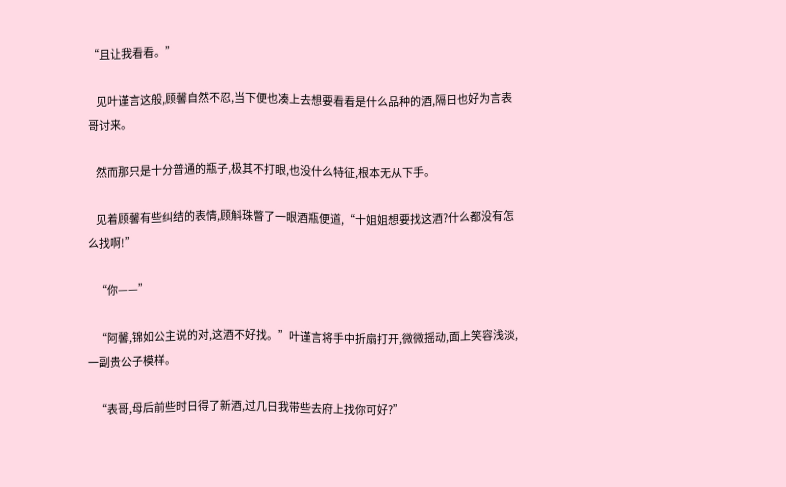“且让我看看。”

    见叶谨言这般,顾馨自然不忍,当下便也凑上去想要看看是什么品种的酒,隔日也好为言表哥讨来。

    然而那只是十分普通的瓶子,极其不打眼,也没什么特征,根本无从下手。

    见着顾馨有些纠结的表情,顾斛珠瞥了一眼酒瓶便道,“十姐姐想要找这酒?什么都没有怎么找啊!”

    “你——”

    “阿馨,锦如公主说的对,这酒不好找。”叶谨言将手中折扇打开,微微摇动,面上笑容浅淡,一副贵公子模样。

    “表哥,母后前些时日得了新酒,过几日我带些去府上找你可好?”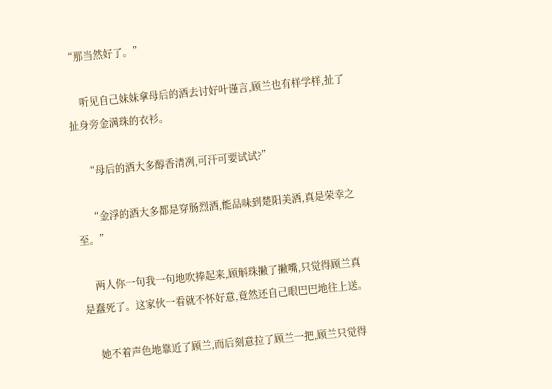“那当然好了。”

    听见自己妹妹拿母后的酒去讨好叶谨言,顾兰也有样学样,扯了扯身旁金满珠的衣衫。

    “母后的酒大多醇香清冽,可汗可要试试?”

    “金浮的酒大多都是穿肠烈酒,能品味到楚阳美酒,真是荣幸之至。”

    两人你一句我一句地吹捧起来,顾斛珠撇了撇嘴,只觉得顾兰真是蠢死了。这家伙一看就不怀好意,竟然还自己眼巴巴地往上送。

    她不着声色地靠近了顾兰,而后刻意拉了顾兰一把,顾兰只觉得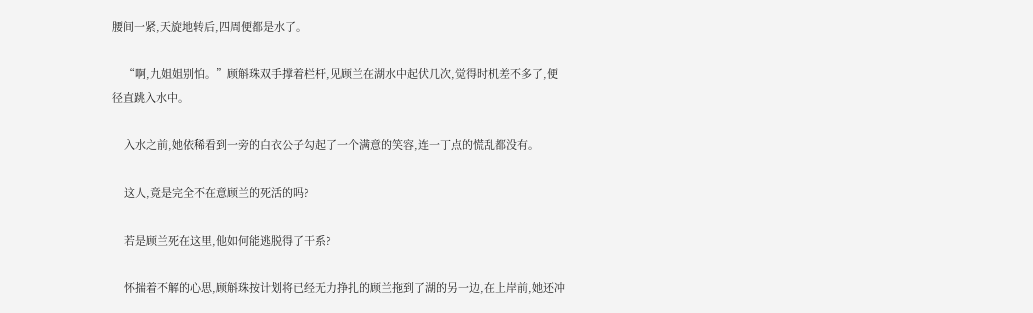腰间一紧,天旋地转后,四周便都是水了。

    “啊,九姐姐别怕。”顾斛珠双手撑着栏杆,见顾兰在湖水中起伏几次,觉得时机差不多了,便径直跳入水中。

    入水之前,她依稀看到一旁的白衣公子勾起了一个满意的笑容,连一丁点的慌乱都没有。

    这人,竟是完全不在意顾兰的死活的吗?

    若是顾兰死在这里,他如何能逃脱得了干系?

    怀揣着不解的心思,顾斛珠按计划将已经无力挣扎的顾兰拖到了湖的另一边,在上岸前,她还冲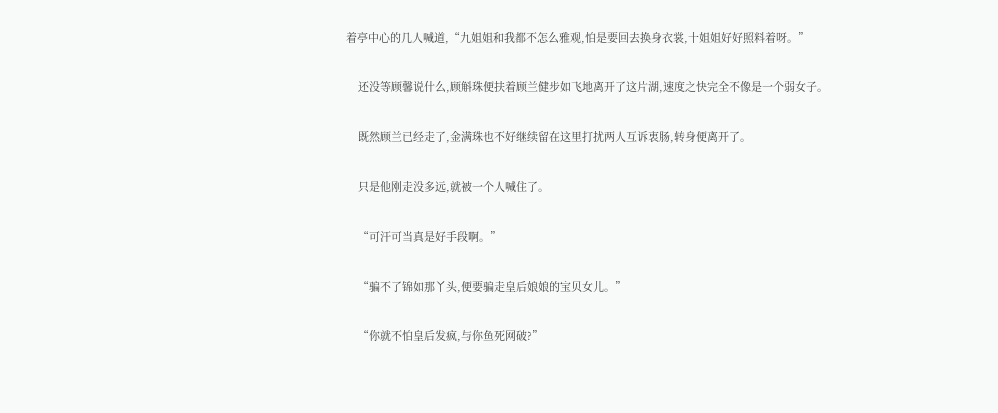着亭中心的几人喊道,“九姐姐和我都不怎么雅观,怕是要回去换身衣裳,十姐姐好好照料着呀。”

    还没等顾馨说什么,顾斛珠便扶着顾兰健步如飞地离开了这片湖,速度之快完全不像是一个弱女子。

    既然顾兰已经走了,金满珠也不好继续留在这里打扰两人互诉衷肠,转身便离开了。

    只是他刚走没多远,就被一个人喊住了。

    “可汗可当真是好手段啊。”

    “骗不了锦如那丫头,便要骗走皇后娘娘的宝贝女儿。”

    “你就不怕皇后发疯,与你鱼死网破?”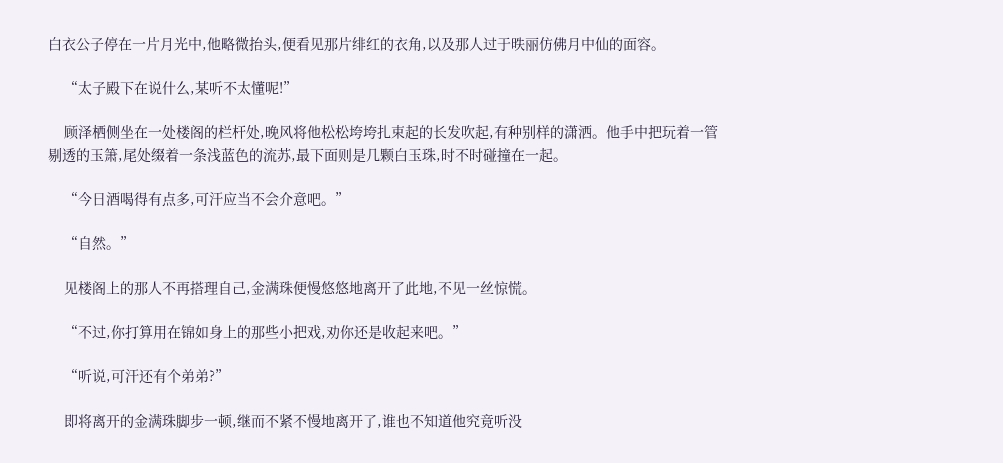白衣公子停在一片月光中,他略微抬头,便看见那片绯红的衣角,以及那人过于昳丽仿佛月中仙的面容。

    “太子殿下在说什么,某听不太懂呢!”

    顾泽栖侧坐在一处楼阁的栏杆处,晚风将他松松垮垮扎束起的长发吹起,有种别样的潇洒。他手中把玩着一管剔透的玉箫,尾处缀着一条浅蓝色的流苏,最下面则是几颗白玉珠,时不时碰撞在一起。

    “今日酒喝得有点多,可汗应当不会介意吧。”

    “自然。”

    见楼阁上的那人不再搭理自己,金满珠便慢悠悠地离开了此地,不见一丝惊慌。

    “不过,你打算用在锦如身上的那些小把戏,劝你还是收起来吧。”

    “听说,可汗还有个弟弟?”

    即将离开的金满珠脚步一顿,继而不紧不慢地离开了,谁也不知道他究竟听没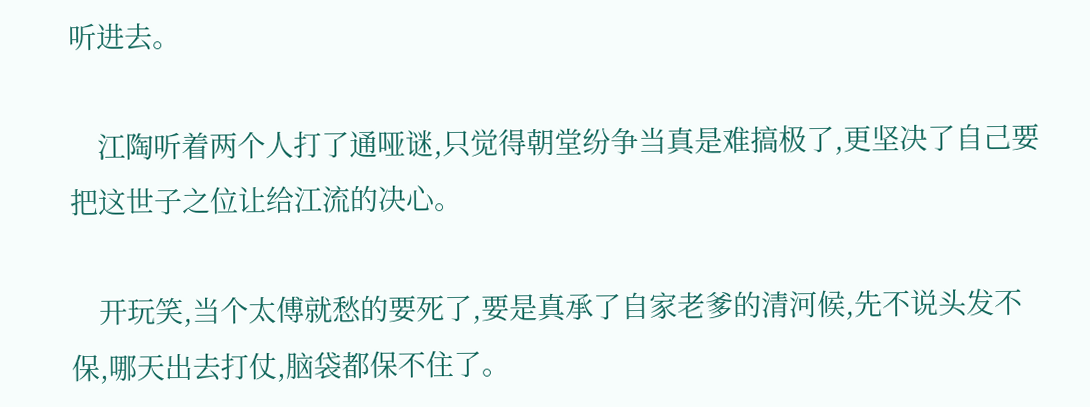听进去。

    江陶听着两个人打了通哑谜,只觉得朝堂纷争当真是难搞极了,更坚决了自己要把这世子之位让给江流的决心。

    开玩笑,当个太傅就愁的要死了,要是真承了自家老爹的清河候,先不说头发不保,哪天出去打仗,脑袋都保不住了。